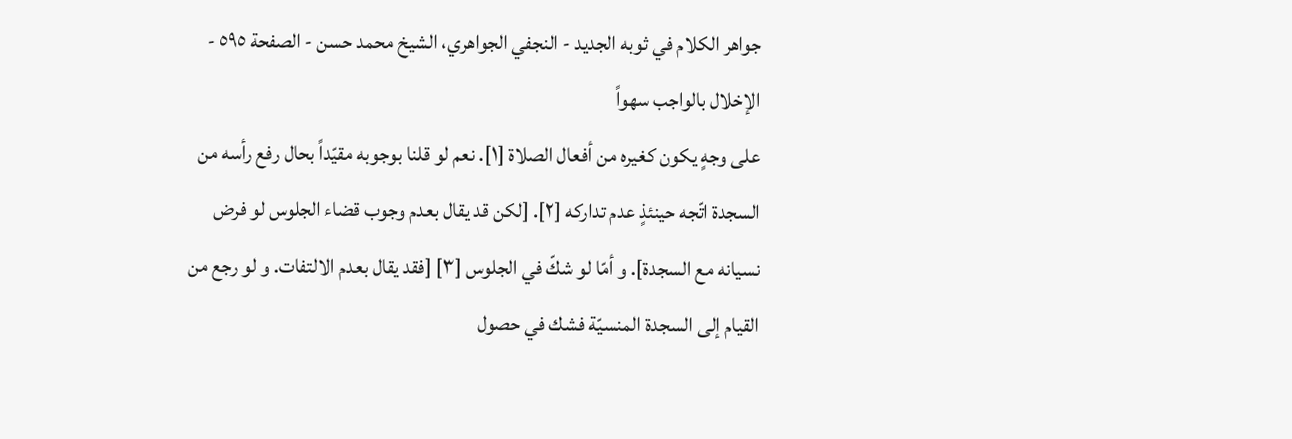جواهر الكلام في ثوبه الجديد - النجفي الجواهري، الشيخ محمد حسن - الصفحة ٥٩٥ - الإخلال بالواجب سهواً
على وجهٍ يكون كغيره من أفعال الصلاة [١]. نعم لو قلنا بوجوبه مقيّداً بحال رفع رأسه من السجدة اتّجه حينئذٍ عدم تداركه [٢]. [لكن قد يقال بعدم وجوب قضاء الجلوس لو فرض نسيانه مع السجدة]. و أمّا لو شكّ في الجلوس [٣] [فقد يقال بعدم الالتفات. و لو رجع من القيام إلى السجدة المنسيّة فشك في حصول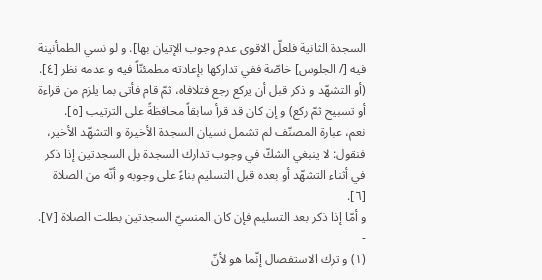السجدة الثانية فلعلّ الاقوى عدم وجوب الإتيان بها]. و لو نسي الطمأنينة فيه [/ الجلوس] خاصّة ففي تداركها بإعادته مطمئنّاً فيه و عدمه نظر [٤].
(أو التشهّد و ذكر قبل أن يركع رجع فتلافاه، ثمّ قام فأتى بما يلزم من قراءة أو تسبيح ثمّ ركع) و إن كان قد قرأ سابقاً محافظةً على الترتيب [٥].
نعم، عبارة المصنّف لم تشمل نسيان السجدة الأخيرة و التشهّد الأخير، فنقول: لا ينبغي الشكّ في وجوب تدارك السجدة بل السجدتين إذا ذكر في أثناء التشهّد أو بعده قبل التسليم بناءً على وجوبه و أنّه من الصلاة [٦].
و أمّا إذا ذكر بعد التسليم فإن كان المنسيّ السجدتين بطلت الصلاة [٧].
-
(١) و ترك الاستفصال إنّما هو لأنّ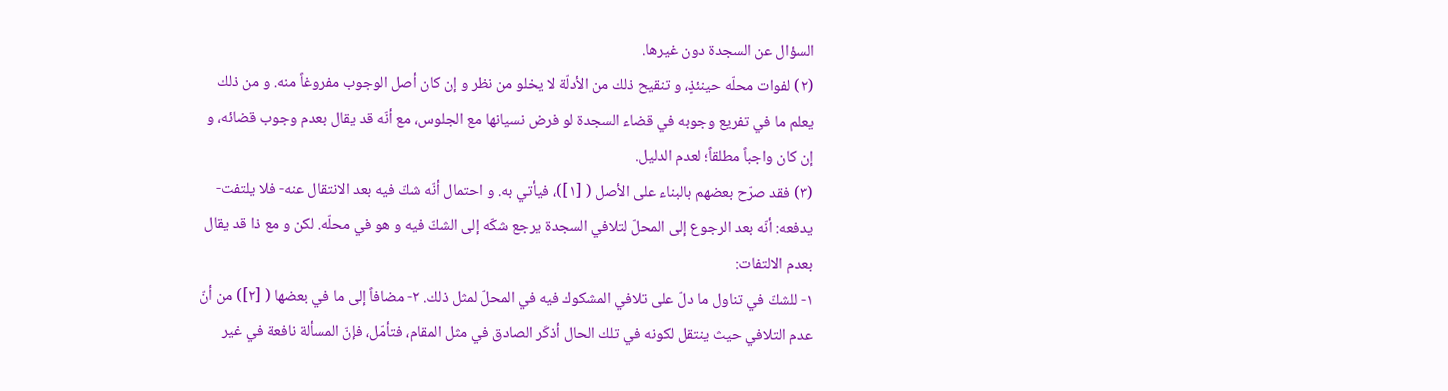السؤال عن السجدة دون غيرها.
(٢) لفوات محلّه حينئذٍ، و تنقيح ذلك من الأدلّة لا يخلو من نظر و إن كان أصل الوجوب مفروغاً منه. و من ذلك يعلم ما في تفريع وجوبه في قضاء السجدة لو فرض نسيانها مع الجلوس، مع أنّه قد يقال بعدم وجوب قضائه، و إن كان واجباً مطلقاً؛ لعدم الدليل.
(٣) فقد صرّح بعضهم بالبناء على الأصل ( [١])، فيأتي به. و احتمال أنّه شكّ فيه بعد الانتقال عنه- فلا يلتفت- يدفعه: أنّه بعد الرجوع إلى المحلّ لتلافي السجدة يرجع شكّه إلى الشكّ فيه و هو في محلّه. لكن و مع ذا قد يقال بعدم الالتفات:
١- للشكّ في تناول ما دلّ على تلافي المشكوك فيه في المحلّ لمثل ذلك. ٢- مضافاً إلى ما في بعضها ( [٢]) من أنّ عدم التلافي حيث ينتقل لكونه في تلك الحال أذكَر الصادق في مثل المقام، فتأمّل، فإنّ المسألة نافعة في غير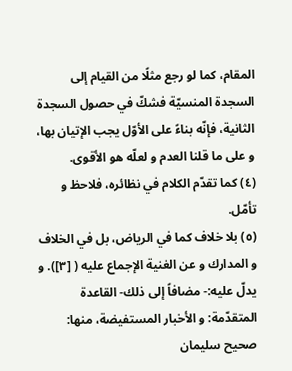المقام، كما لو رجع مثلًا من القيام إلى السجدة المنسيّة فشكّ في حصول السجدة الثانية، فإنّه بناءً على الأوّل يجب الإتيان بها، و على ما قلنا العدم و لعلّه هو الأقوى.
(٤) كما تقدّم الكلام في نظائره، فلاحظ و تأمّل.
(٥) بلا خلاف كما في الرياض، بل في الخلاف و المدارك و عن الغنية الإجماع عليه ( [٣]). و يدلّ عليه:- مضافاً إلى ذلك- القاعدة المتقدّمة: و الأخبار المستفيضة، منها: صحيح سليمان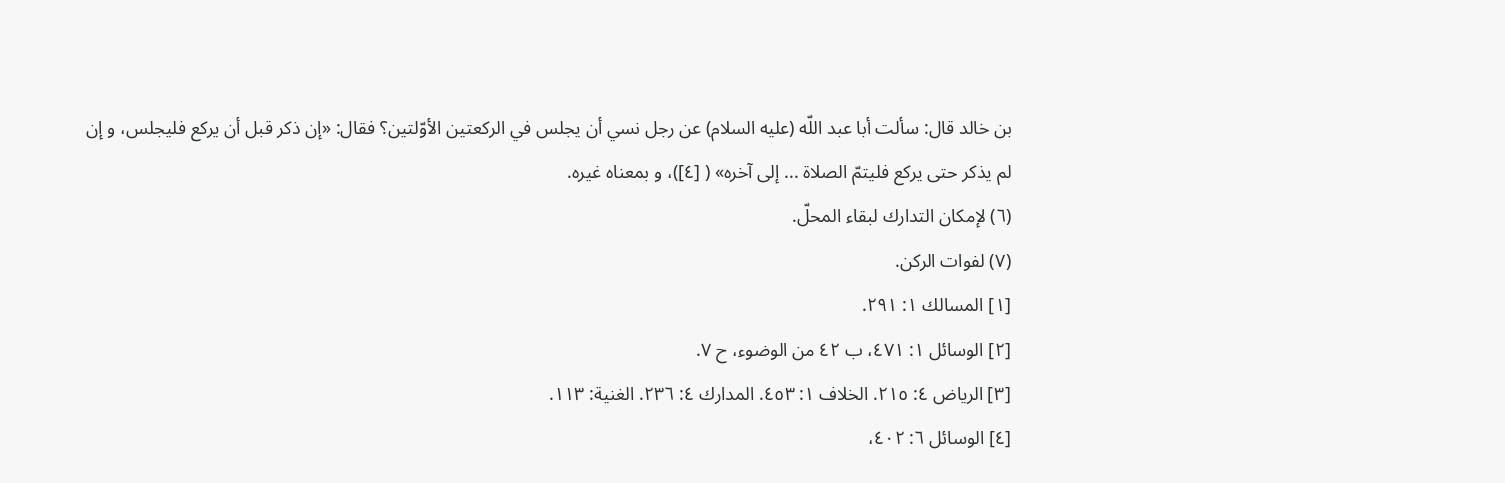بن خالد قال: سألت أبا عبد اللّه (عليه السلام) عن رجل نسي أن يجلس في الركعتين الأوّلتين؟ فقال: «إن ذكر قبل أن يركع فليجلس، و إن لم يذكر حتى يركع فليتمّ الصلاة ... إلى آخره» ( [٤])، و بمعناه غيره.
(٦) لإمكان التدارك لبقاء المحلّ.
(٧) لفوات الركن.
[١] المسالك ١: ٢٩١.
[٢] الوسائل ١: ٤٧١، ب ٤٢ من الوضوء، ح ٧.
[٣] الرياض ٤: ٢١٥. الخلاف ١: ٤٥٣. المدارك ٤: ٢٣٦. الغنية: ١١٣.
[٤] الوسائل ٦: ٤٠٢،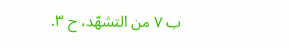ب ٧ من التشهّد، ح ٣.